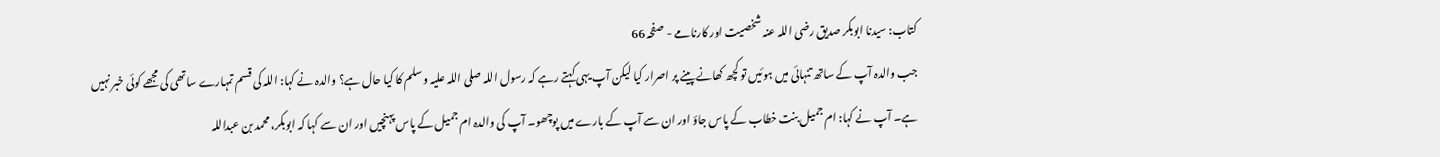کتاب: سیدنا ابوبکر صدیق رضی اللہ عنہ شخصیت اور کارنامے - صفحہ 66
جب والدہ آپ کے ساتھ تنہائی میں ہوئیں تو کچھ کھانے پینے پر اصرار کیا لیکن آپ یہی کہتے رہے کہ رسول اللہ صلی اللہ علیہ وسلم کا کیا حال ہے؟ والدہ نے کہا: اللہ کی قسم تمہارے ساتھی کی مجھے کوئی خبر نہیں ہے۔ آپ نے کہا: ام جمیل بنت خطاب کے پاس جاؤ اور ان سے آپ کے بارے میں پوچھو۔ آپ کی والدہ ام جمیل کے پاس پہنچیں اور ان سے کہا کہ ابوبکر، محمد بن عبداللہ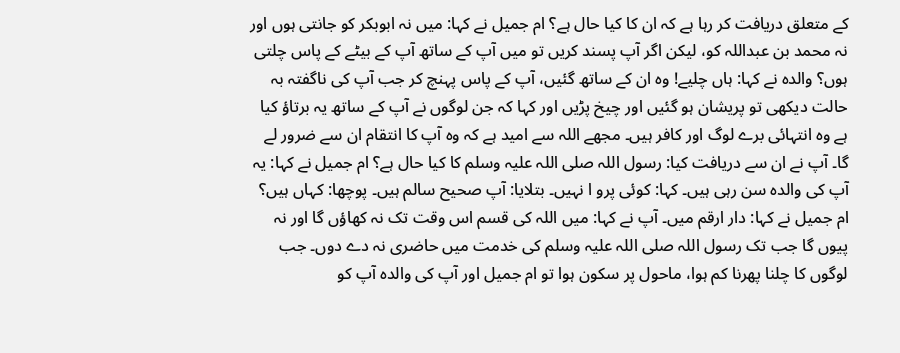کے متعلق دریافت کر رہا ہے کہ ان کا کیا حال ہے؟ ام جمیل نے کہا: میں نہ ابوبکر کو جانتی ہوں اور نہ محمد بن عبداللہ کو، لیکن اگر آپ پسند کریں تو میں آپ کے ساتھ آپ کے بیٹے کے پاس چلتی ہوں؟ والدہ نے کہا: ہاں چلیے! وہ ان کے ساتھ گئیں، آپ کے پاس پہنچ کر جب آپ کی ناگفتہ بہ حالت دیکھی تو پریشان ہو گئیں اور چیخ پڑیں اور کہا کہ جن لوگوں نے آپ کے ساتھ یہ برتاؤ کیا ہے وہ انتہائی برے لوگ اور کافر ہیں۔ مجھے اللہ سے امید ہے کہ وہ آپ کا انتقام ان سے ضرور لے گا۔ آپ نے ان سے دریافت کیا: رسول اللہ صلی اللہ علیہ وسلم کا کیا حال ہے؟ ام جمیل نے کہا: یہ آپ کی والدہ سن رہی ہیں۔ کہا: کوئی پرو ا نہیں۔ بتلایا: آپ صحیح سالم ہیں۔ پوچھا: کہاں ہیں؟ ام جمیل نے کہا: دار ارقم میں۔ آپ نے کہا: میں اللہ کی قسم اس وقت تک نہ کھاؤں گا اور نہ پیوں گا جب تک رسول اللہ صلی اللہ علیہ وسلم کی خدمت میں حاضری نہ دے دوں۔ جب لوگوں کا چلنا پھرنا کم ہوا، ماحول پر سکون ہوا تو ام جمیل اور آپ کی والدہ آپ کو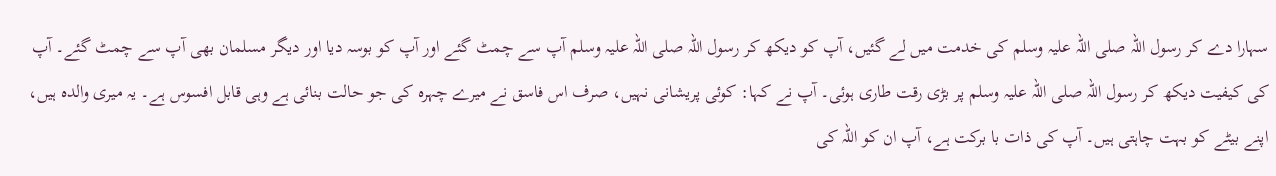سہارا دے کر رسول اللہ صلی اللہ علیہ وسلم کی خدمت میں لے گئیں، آپ کو دیکھ کر رسول اللہ صلی اللہ علیہ وسلم آپ سے چمٹ گئے اور آپ کو بوسہ دیا اور دیگر مسلمان بھی آپ سے چمٹ گئے۔ آپ کی کیفیت دیکھ کر رسول اللہ صلی اللہ علیہ وسلم پر بڑی رقت طاری ہوئی۔ آپ نے کہا: کوئی پریشانی نہیں، صرف اس فاسق نے میرے چہرہ کی جو حالت بنائی ہے وہی قابل افسوس ہے۔ یہ میری والدہ ہیں، اپنے بیٹے کو بہت چاہتی ہیں۔ آپ کی ذات با برکت ہے، آپ ان کو اللہ کی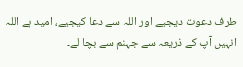طرف دعوت دیجیے اور اللہ سے دعا کیجیے، امید ہے اللہ انہیں آپ کے ذریعہ سے جہنم سے بچا لے۔